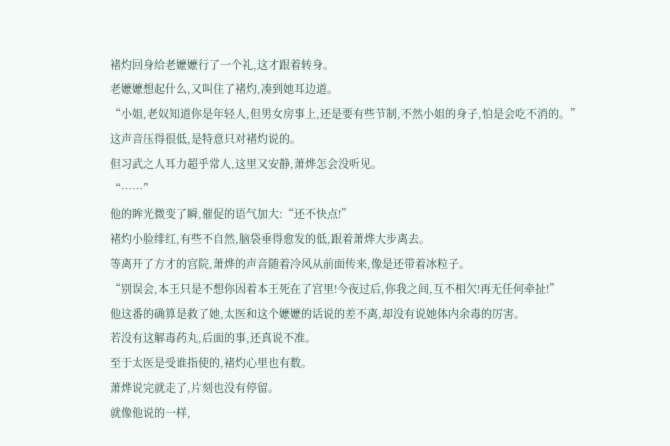褚灼回身给老嬷嬷行了一个礼,这才跟着转身。
老嬷嬷想起什么,又叫住了褚灼,凑到她耳边道。
“小姐,老奴知道你是年轻人,但男女房事上,还是要有些节制,不然小姐的身子,怕是会吃不消的。”
这声音压得很低,是特意只对褚灼说的。
但习武之人耳力超乎常人,这里又安静,萧烨怎会没听见。
“……”
他的眸光微变了瞬,催促的语气加大:“还不快点!”
褚灼小脸绯红,有些不自然,脑袋垂得愈发的低,跟着萧烨大步离去。
等离开了方才的宫院,萧烨的声音随着冷风从前面传来,像是还带着冰粒子。
“别误会,本王只是不想你因着本王死在了宫里!今夜过后,你我之间,互不相欠!再无任何牵扯!”
他这番的确算是救了她,太医和这个嬷嬷的话说的差不离,却没有说她体内余毒的厉害。
若没有这解毒药丸,后面的事,还真说不准。
至于太医是受谁指使的,褚灼心里也有数。
萧烨说完就走了,片刻也没有停留。
就像他说的一样,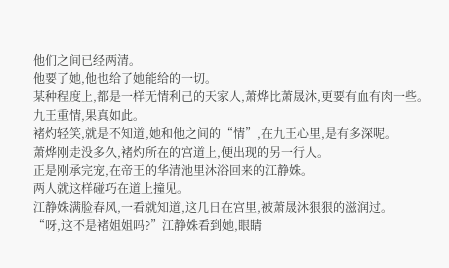他们之间已经两清。
他要了她,他也给了她能给的一切。
某种程度上,都是一样无情利己的天家人,萧烨比萧晟沐,更要有血有肉一些。
九王重情,果真如此。
褚灼轻笑,就是不知道,她和他之间的“情”,在九王心里,是有多深呢。
萧烨刚走没多久,褚灼所在的宫道上,便出现的另一行人。
正是刚承完宠,在帝王的华清池里沐浴回来的江静姝。
两人就这样碰巧在道上撞见。
江静姝满脸春风,一看就知道,这几日在宫里,被萧晟沐狠狠的滋润过。
“呀,这不是褚姐姐吗?”江静姝看到她,眼睛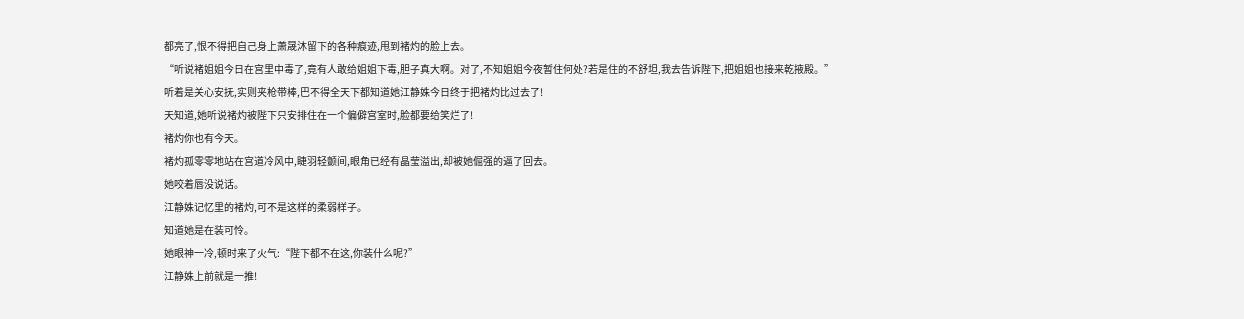都亮了,恨不得把自己身上萧晟沐留下的各种痕迹,甩到褚灼的脸上去。
“听说褚姐姐今日在宫里中毒了,竟有人敢给姐姐下毒,胆子真大啊。对了,不知姐姐今夜暂住何处?若是住的不舒坦,我去告诉陛下,把姐姐也接来乾掖殿。”
听着是关心安抚,实则夹枪带棒,巴不得全天下都知道她江静姝今日终于把褚灼比过去了!
天知道,她听说褚灼被陛下只安排住在一个偏僻宫室时,脸都要给笑烂了!
褚灼你也有今天。
褚灼孤零零地站在宫道冷风中,睫羽轻颤间,眼角已经有晶莹溢出,却被她倔强的逼了回去。
她咬着唇没说话。
江静姝记忆里的褚灼,可不是这样的柔弱样子。
知道她是在装可怜。
她眼神一冷,顿时来了火气:“陛下都不在这,你装什么呢?”
江静姝上前就是一推!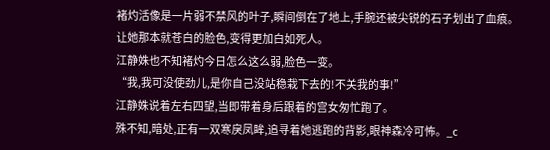褚灼活像是一片弱不禁风的叶子,瞬间倒在了地上,手腕还被尖锐的石子划出了血痕。
让她那本就苍白的脸色,变得更加白如死人。
江静姝也不知褚灼今日怎么这么弱,脸色一变。
“我,我可没使劲儿,是你自己没站稳栽下去的!不关我的事!”
江静姝说着左右四望,当即带着身后跟着的宫女匆忙跑了。
殊不知,暗处,正有一双寒戾凤眸,追寻着她逃跑的背影,眼神森冷可怖。_c